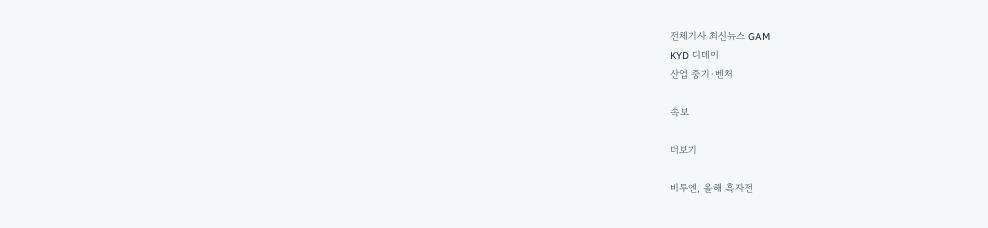전체기사 최신뉴스 GAM
KYD 디데이
산업 중기·벤처

속보

더보기

비투엔, 올해 흑자전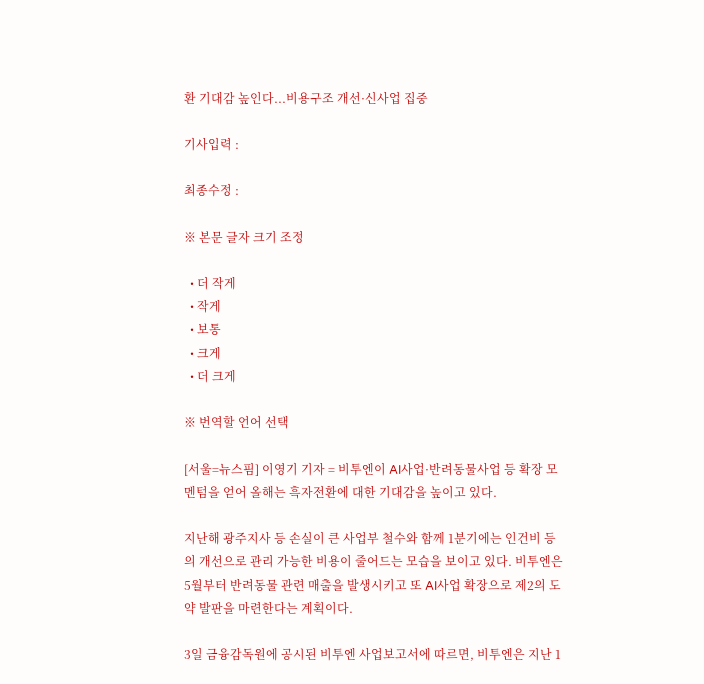환 기대감 높인다...비용구조 개선·신사업 집중

기사입력 :

최종수정 :

※ 본문 글자 크기 조정

  • 더 작게
  • 작게
  • 보통
  • 크게
  • 더 크게

※ 번역할 언어 선택

[서울=뉴스핌] 이영기 기자 = 비투엔이 AI사업·반려동물사업 등 확장 모멘텀을 얻어 올해는 흑자전환에 대한 기대감을 높이고 있다.

지난해 광주지사 등 손실이 큰 사업부 철수와 함께 1분기에는 인건비 등의 개선으로 관리 가능한 비용이 줄어드는 모습을 보이고 있다. 비투엔은 5월부터 반려동물 관련 매출을 발생시키고 또 AI사업 확장으로 제2의 도약 발판을 마련한다는 계획이다.

3일 금융감독원에 공시된 비투엔 사업보고서에 따르면, 비투엔은 지난 1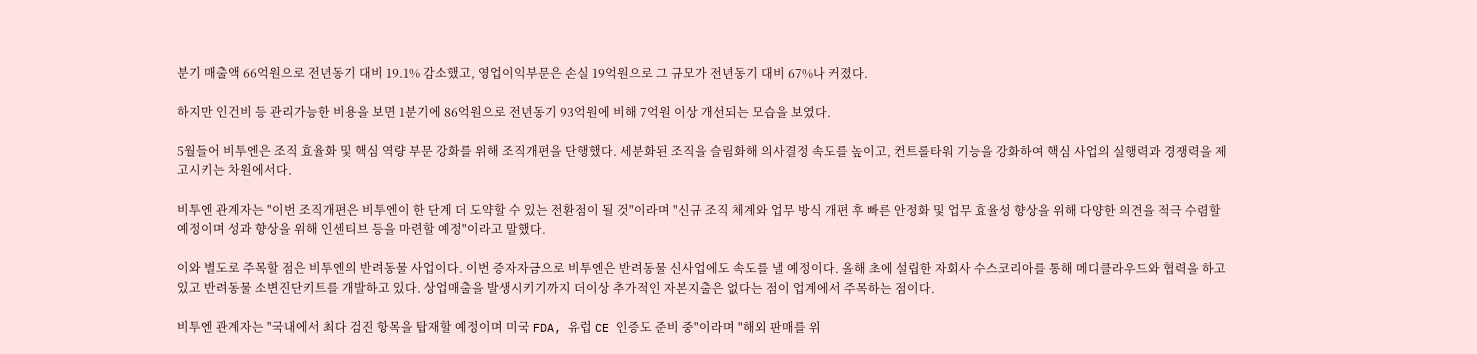분기 매출액 66억원으로 전년동기 대비 19.1% 감소했고, 영업이익부문은 손실 19억원으로 그 규모가 전년동기 대비 67%나 커졌다.

하지만 인건비 등 관리가능한 비용을 보면 1분기에 86억원으로 전년동기 93억원에 비해 7억원 이상 개선되는 모습을 보였다.

5월들어 비투엔은 조직 효율화 및 핵심 역량 부문 강화를 위해 조직개편을 단행했다. 세분화된 조직을 슬림화해 의사결정 속도를 높이고, 컨트롤타워 기능을 강화하여 핵심 사업의 실행력과 경쟁력을 제고시키는 차원에서다.

비투엔 관계자는 "이번 조직개편은 비투엔이 한 단계 더 도약할 수 있는 전환점이 될 것"이라며 "신규 조직 체계와 업무 방식 개편 후 빠른 안정화 및 업무 효율성 향상을 위해 다양한 의견을 적극 수렴할 예정이며 성과 향상을 위해 인센티브 등을 마련할 예정"이라고 말했다.

이와 별도로 주목할 점은 비투엔의 반려동물 사업이다. 이번 증자자금으로 비투엔은 반려동물 신사업에도 속도를 낼 예정이다. 올해 초에 설립한 자회사 수스코리아를 통해 메디클라우드와 협력을 하고 있고 반려동물 소변진단키트를 개발하고 있다. 상업매출을 발생시키기까지 더이상 추가적인 자본지출은 없다는 점이 업계에서 주목하는 점이다.

비투엔 관계자는 "국내에서 최다 검진 항목을 탑재할 예정이며 미국 FDA, 유럽 CE 인증도 준비 중"이라며 "해외 판매를 위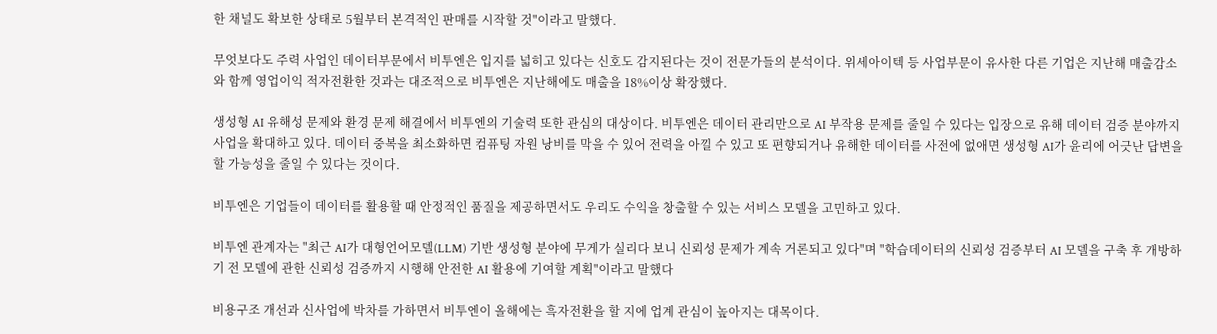한 채널도 확보한 상태로 5월부터 본격적인 판매를 시작할 것"이라고 말했다.

무엇보다도 주력 사업인 데이터부문에서 비투엔은 입지를 넓히고 있다는 신호도 감지된다는 것이 전문가들의 분석이다. 위세아이텍 등 사업부문이 유사한 다른 기업은 지난해 매출감소와 함께 영업이익 적자전환한 것과는 대조적으로 비투엔은 지난해에도 매출을 18%이상 확장했다.

생성형 AI 유해성 문제와 환경 문제 해결에서 비투엔의 기술력 또한 관심의 대상이다. 비투엔은 데이터 관리만으로 AI 부작용 문제를 줄일 수 있다는 입장으로 유해 데이터 검증 분야까지 사업을 확대하고 있다. 데이터 중복을 최소화하면 컴퓨팅 자원 낭비를 막을 수 있어 전력을 아낄 수 있고 또 편향되거나 유해한 데이터를 사전에 없애면 생성형 AI가 윤리에 어긋난 답변을 할 가능성을 줄일 수 있다는 것이다.

비투엔은 기업들이 데이터를 활용할 때 안정적인 품질을 제공하면서도 우리도 수익을 창출할 수 있는 서비스 모델을 고민하고 있다.

비투엔 관계자는 "최근 AI가 대형언어모델(LLM) 기반 생성형 분야에 무게가 실리다 보니 신뢰성 문제가 계속 거론되고 있다"며 "학습데이터의 신뢰성 검증부터 AI 모델을 구축 후 개방하기 전 모델에 관한 신뢰성 검증까지 시행해 안전한 AI 활용에 기여할 계획"이라고 말했다

비용구조 개선과 신사업에 박차를 가하면서 비투엔이 올해에는 흑자전환을 할 지에 업계 관심이 높아지는 대목이다.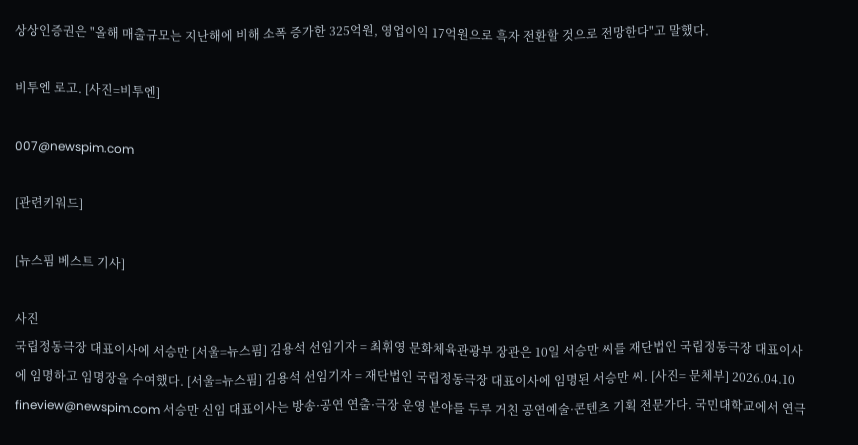상상인증권은 "올해 매출규모는 지난해에 비해 소폭 증가한 325억원, 영업이익 17억원으로 흑자 전환할 것으로 전망한다"고 말했다.

비투엔 로고. [사진=비투엔]

007@newspim.com

[관련키워드]

[뉴스핌 베스트 기사]

사진
국립정동극장 대표이사에 서승만 [서울=뉴스핌] 김용석 선임기자 = 최휘영 문화체육관광부 장관은 10일 서승만 씨를 재단법인 국립정동극장 대표이사에 임명하고 임명장을 수여했다. [서울=뉴스핌] 김용석 선임기자 = 재단법인 국립정동극장 대표이사에 임명된 서승만 씨. [사진= 문체부] 2026.04.10 fineview@newspim.com 서승만 신임 대표이사는 방송·공연 연출·극장 운영 분야를 두루 거친 공연예술·콘텐츠 기획 전문가다. 국민대학교에서 연극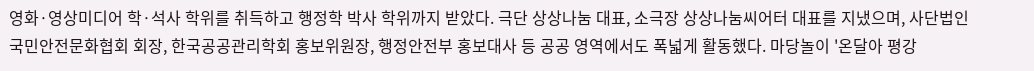영화·영상미디어 학·석사 학위를 취득하고 행정학 박사 학위까지 받았다. 극단 상상나눔 대표, 소극장 상상나눔씨어터 대표를 지냈으며, 사단법인 국민안전문화협회 회장, 한국공공관리학회 홍보위원장, 행정안전부 홍보대사 등 공공 영역에서도 폭넓게 활동했다. 마당놀이 '온달아 평강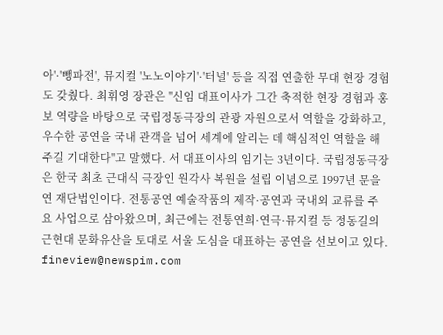아'·'뺑파전', 뮤지컬 '노노이야기'·'터널' 등을 직접 연출한 무대 현장 경험도 갖췄다. 최휘영 장관은 "신임 대표이사가 그간 축적한 현장 경험과 홍보 역량을 바탕으로 국립정동극장의 관광 자원으로서 역할을 강화하고, 우수한 공연을 국내 관객을 넘어 세계에 알리는 데 핵심적인 역할을 해주길 기대한다"고 말했다. 서 대표이사의 임기는 3년이다. 국립정동극장은 한국 최초 근대식 극장인 원각사 복원을 설립 이념으로 1997년 문을 연 재단법인이다. 전통공연 예술작품의 제작·공연과 국내외 교류를 주요 사업으로 삼아왔으며, 최근에는 전통연희·연극·뮤지컬 등 정동길의 근현대 문화유산을 토대로 서울 도심을 대표하는 공연을 선보이고 있다. fineview@newspim.com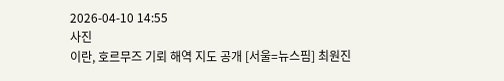2026-04-10 14:55
사진
이란, 호르무즈 기뢰 해역 지도 공개 [서울=뉴스핌] 최원진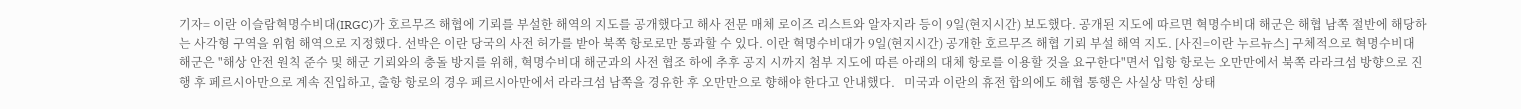기자= 이란 이슬람혁명수비대(IRGC)가 호르무즈 해협에 기뢰를 부설한 해역의 지도를 공개했다고 해사 전문 매체 로이즈 리스트와 알자지라 등이 9일(현지시간) 보도했다. 공개된 지도에 따르면 혁명수비대 해군은 해협 남쪽 절반에 해당하는 사각형 구역을 위험 해역으로 지정했다. 선박은 이란 당국의 사전 허가를 받아 북쪽 항로로만 통과할 수 있다. 이란 혁명수비대가 9일(현지시간) 공개한 호르무즈 해협 기뢰 부설 해역 지도. [사진=이란 누르뉴스] 구체적으로 혁명수비대 해군은 "해상 안전 원칙 준수 및 해군 기뢰와의 충돌 방지를 위해, 혁명수비대 해군과의 사전 협조 하에 추후 공지 시까지 첨부 지도에 따른 아래의 대체 항로를 이용할 것을 요구한다"면서 입항 항로는 오만만에서 북쪽 라라크섬 방향으로 진행 후 페르시아만으로 계속 진입하고, 출항 항로의 경우 페르시아만에서 라라크섬 남쪽을 경유한 후 오만만으로 향해야 한다고 안내했다.   미국과 이란의 휴전 합의에도 해협 통행은 사실상 막힌 상태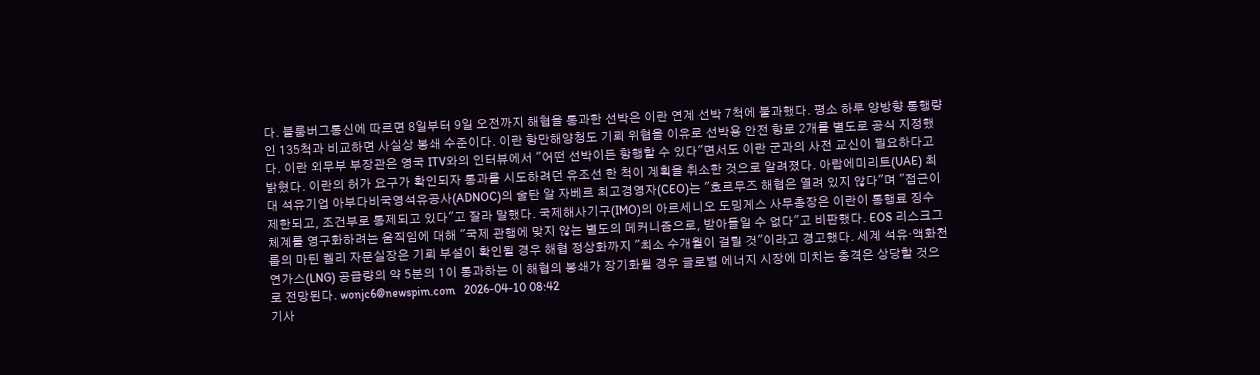다. 블룸버그통신에 따르면 8일부터 9일 오전까지 해협을 통과한 선박은 이란 연계 선박 7척에 불과했다. 평소 하루 양방향 통행량인 135척과 비교하면 사실상 봉쇄 수준이다. 이란 항만해양청도 기뢰 위협을 이유로 선박용 안전 항로 2개를 별도로 공식 지정했다. 이란 외무부 부장관은 영국 ITV와의 인터뷰에서 "어떤 선박이든 항행할 수 있다"면서도 이란 군과의 사전 교신이 필요하다고 밝혔다. 이란의 허가 요구가 확인되자 통과를 시도하려던 유조선 한 척이 계획을 취소한 것으로 알려졌다. 아랍에미리트(UAE) 최대 석유기업 아부다비국영석유공사(ADNOC)의 술탄 알 자베르 최고경영자(CEO)는 "호르무즈 해협은 열려 있지 않다"며 "접근이 제한되고, 조건부로 통제되고 있다"고 잘라 말했다. 국제해사기구(IMO)의 아르세니오 도밍게스 사무총장은 이란이 통행료 징수 체계를 영구화하려는 움직임에 대해 "국제 관행에 맞지 않는 별도의 메커니즘으로, 받아들일 수 없다"고 비판했다. EOS 리스크그룹의 마틴 켈리 자문실장은 기뢰 부설이 확인될 경우 해협 정상화까지 "최소 수개월이 걸릴 것"이라고 경고했다. 세계 석유·액화천연가스(LNG) 공급량의 약 5분의 1이 통과하는 이 해협의 봉쇄가 장기화될 경우 글로벌 에너지 시장에 미치는 충격은 상당할 것으로 전망된다. wonjc6@newspim.com   2026-04-10 08:42
기사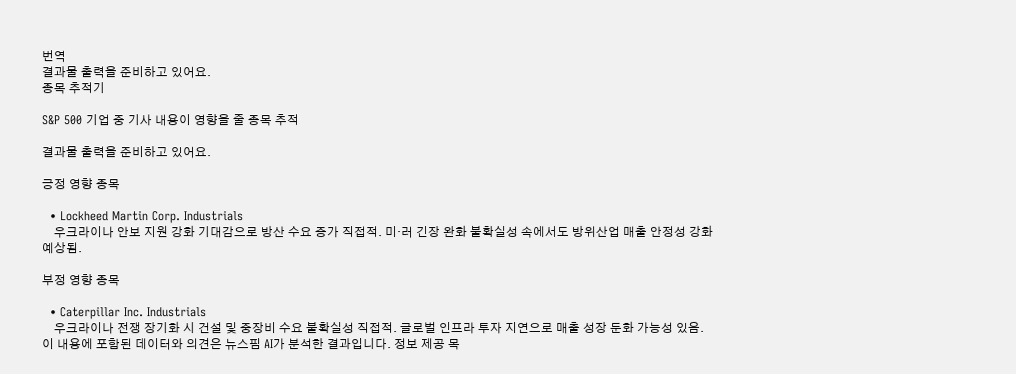번역
결과물 출력을 준비하고 있어요.
종목 추적기

S&P 500 기업 중 기사 내용이 영향을 줄 종목 추적

결과물 출력을 준비하고 있어요.

긍정 영향 종목

  • Lockheed Martin Corp. Industrials
    우크라이나 안보 지원 강화 기대감으로 방산 수요 증가 직접적. 미·러 긴장 완화 불확실성 속에서도 방위산업 매출 안정성 강화 예상됨.

부정 영향 종목

  • Caterpillar Inc. Industrials
    우크라이나 전쟁 장기화 시 건설 및 중장비 수요 불확실성 직접적. 글로벌 인프라 투자 지연으로 매출 성장 둔화 가능성 있음.
이 내용에 포함된 데이터와 의견은 뉴스핌 AI가 분석한 결과입니다. 정보 제공 목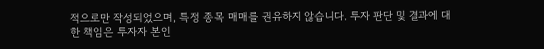적으로만 작성되었으며, 특정 종목 매매를 권유하지 않습니다. 투자 판단 및 결과에 대한 책임은 투자자 본인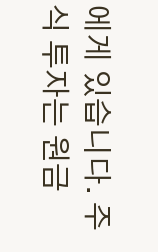에게 있습니다. 주식 투자는 원금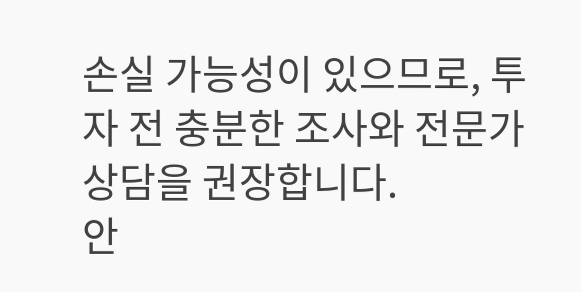손실 가능성이 있으므로, 투자 전 충분한 조사와 전문가 상담을 권장합니다.
안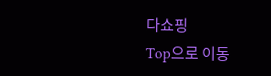다쇼핑
Top으로 이동